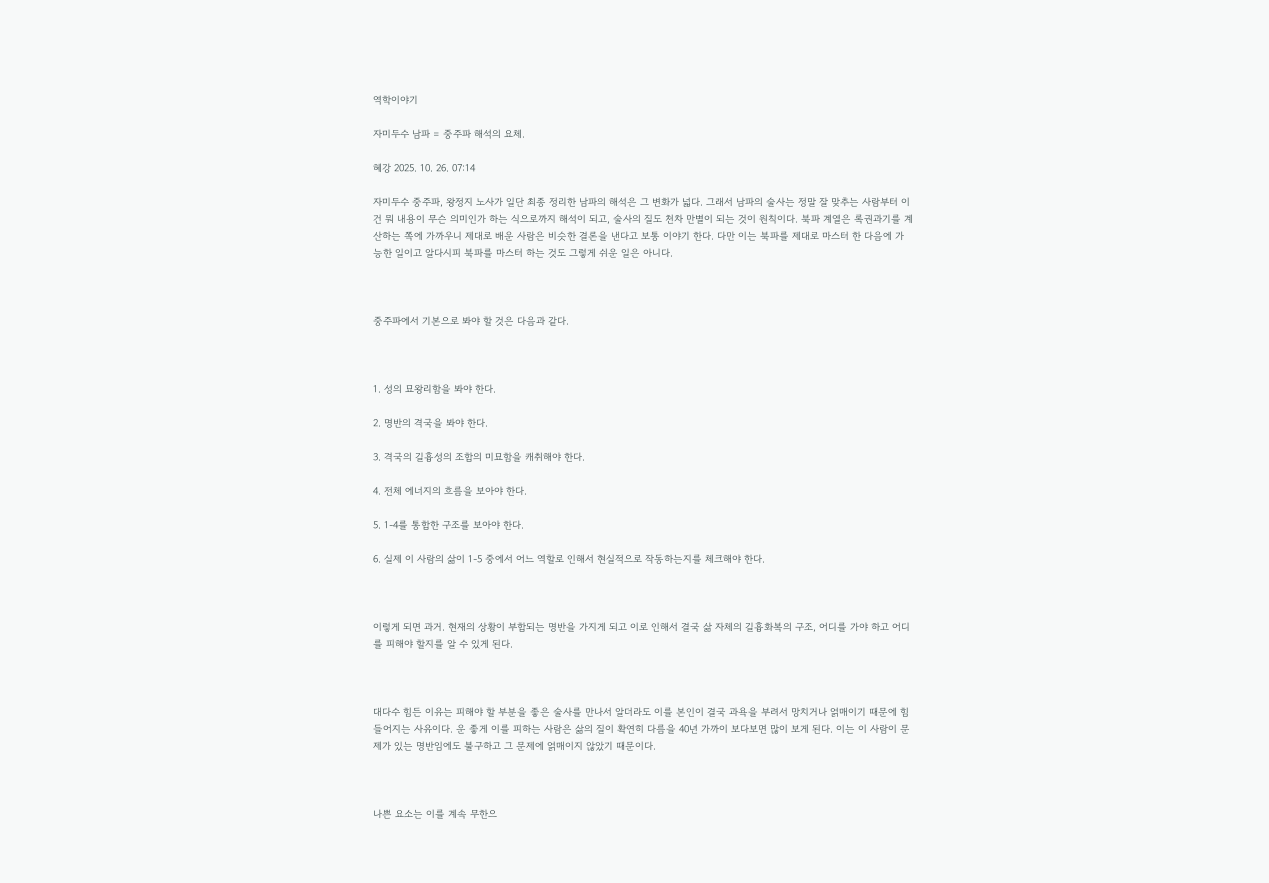역학이야기

자미두수 남파 = 중주파 해석의 요체.

혜강 2025. 10. 26. 07:14

자미두수 중주파, 왕정지 노사가 일단 최종 정리한 남파의 해석은 그 변화가 넓다. 그래서 남파의 술사는 정말 잘 맞추는 사람부터 이건 뭐 내용이 무슨 의미인가 하는 식으로까지 해석이 되고, 술사의 질도 천차 만별이 되는 것이 원칙이다. 북파 계열은 록권과기를 계산하는 쪽에 가까우니 제대로 배운 사람은 비슷한 결론을 낸다고 보통 이야기 한다. 다만 이는 북파를 제대로 마스터 한 다음에 가능한 일이고 알다시피 북파를 마스터 하는 것도 그렇게 쉬운 일은 아니다.



중주파에서 기본으로 봐야 할 것은 다음과 같다.



1. 성의 묘왕리함을 봐야 한다.

2. 명반의 격국을 봐야 한다.

3. 격국의 길흉성의 조합의 미묘함을 캐취해야 한다.

4. 전체 에너지의 흐름을 보아야 한다.

5. 1-4를 통합한 구조를 보아야 한다.

6. 실제 이 사람의 삶이 1-5 중에서 어느 역할로 인해서 현실적으로 작동하는지를 체크해야 한다.



이렇게 되면 과거. 현재의 상황이 부합되는 명반을 가지게 되고 이로 인해서 결국 삶 자체의 길흉화복의 구조, 어디를 가야 하고 어디를 피해야 할지를 알 수 있게 된다.



대다수 힘든 이유는 피해야 할 부분을 좋은 술사를 만나서 알더라도 이를 본인이 결국 과욕을 부려서 망치거나 얽매이기 때문에 힘들어지는 사유이다. 운 좋게 이를 피하는 사람은 삶의 질이 확연히 다름을 40년 가까이 보다보면 많이 보게 된다. 이는 이 사람이 문제가 있는 명반임에도 불구하고 그 문제에 얽매이지 않았기 때문이다.



나쁜 요소는 이를 계속 무한으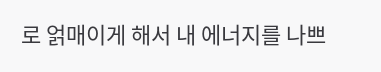로 얽매이게 해서 내 에너지를 나쁘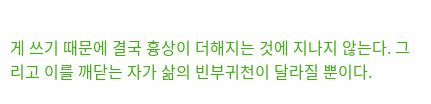게 쓰기 때문에 결국 흉상이 더해지는 것에 지나지 않는다. 그리고 이를 깨닫는 자가 삶의 빈부귀천이 달라질 뿐이다.